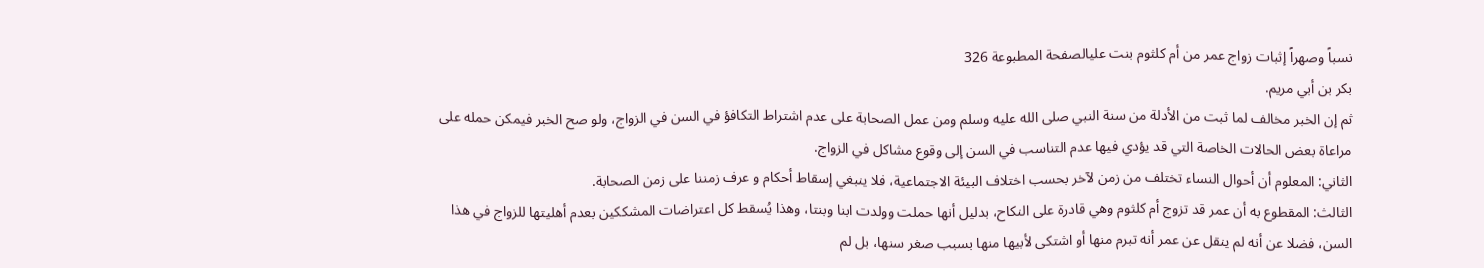نسباً وصهراً إثبات زواج عمر من أم كلثوم بنت عليالصفحة المطبوعة 326
بكر بن أبي مريم.
ثم إن الخبر مخالف لما ثبت من الأدلة من سنة النبي صلى الله عليه وسلم ومن عمل الصحابة على عدم اشتراط التكافؤ في السن في الزواج، ولو صح الخبر فيمكن حمله على مراعاة بعض الحالات الخاصة التي قد يؤدي فيها عدم التناسب في السن إلى وقوع مشاكل في الزواج.
الثاني: المعلوم أن أحوال النساء تختلف من زمن لآخر بحسب اختلاف البيئة الاجتماعية، فلا ينبغي إسقاط أحكام و عرف زمننا على زمن الصحابة.
الثالث: المقطوع به أن عمر قد تزوج أم كلثوم وهي قادرة على النكاح، بدليل أنها حملت وولدت ابنا وبنتا، وهذا يُسقط كل اعتراضات المشككين بعدم أهليتها للزواج في هذا السن، فضلا عن أنه لم ينقل عن عمر أنه تبرم منها أو اشتكى لأبيها منها بسبب صغر سنها، بل لم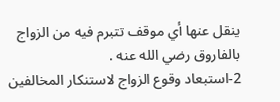ينقل عنها أي موقف تتبرم فيه من الزواج بالفاروق رضي الله عنه .
2-استبعاد وقوع الزواج لاستنكار المخالفين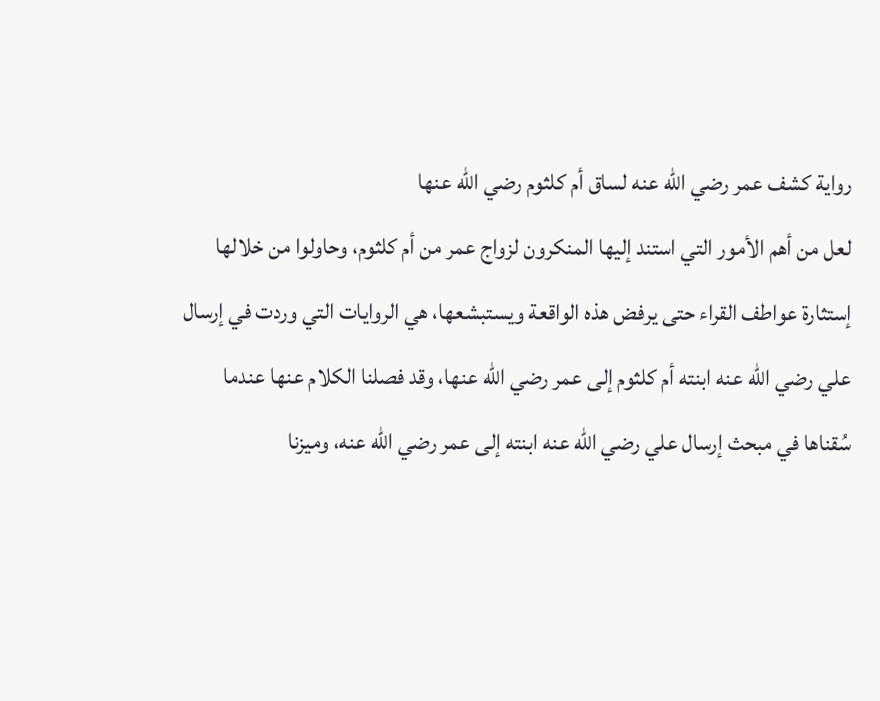رواية كشف عمر رضي الله عنه لساق أم كلثوم رضي الله عنها
لعل من أهم الأمور التي استند إليها المنكرون لزواج عمر من أم كلثوم، وحاولوا من خلالها إستثارة عواطف القراء حتى يرفض هذه الواقعة ويستبشعها، هي الروايات التي وردت في إرسال علي رضي الله عنه ابنته أم كلثوم إلى عمر رضي الله عنها، وقد فصلنا الكلام عنها عندما سُقناها في مبحث إرسال علي رضي الله عنه ابنته إلى عمر رضي الله عنه، وميزنا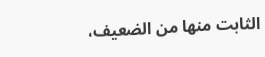الثابت منها من الضعيف،